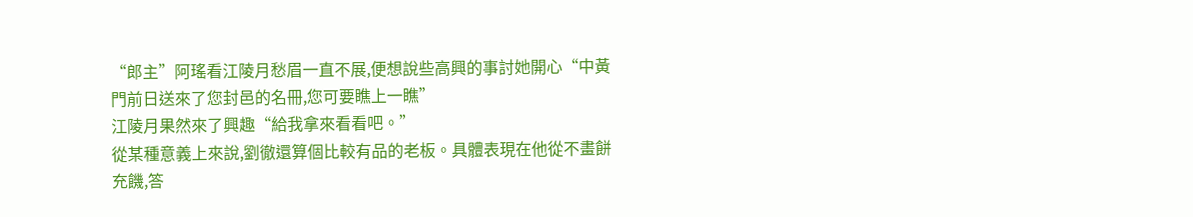“郎主”阿瑤看江陵月愁眉一直不展,便想說些高興的事討她開心“中黃門前日送來了您封邑的名冊,您可要瞧上一瞧”
江陵月果然來了興趣“給我拿來看看吧。”
從某種意義上來說,劉徹還算個比較有品的老板。具體表現在他從不畫餅充饑,答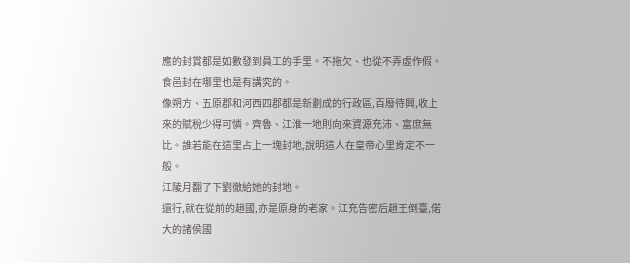應的封賞都是如數發到員工的手里。不拖欠、也從不弄虛作假。
食邑封在哪里也是有講究的。
像朔方、五原郡和河西四郡都是新劃成的行政區,百廢待興,收上來的賦稅少得可憐。齊魯、江淮一地則向來資源充沛、富庶無比。誰若能在這里占上一塊封地,說明這人在皇帝心里肯定不一般。
江陵月翻了下劉徹給她的封地。
還行,就在從前的趙國,亦是原身的老家。江充告密后趙王倒臺,偌大的諸侯國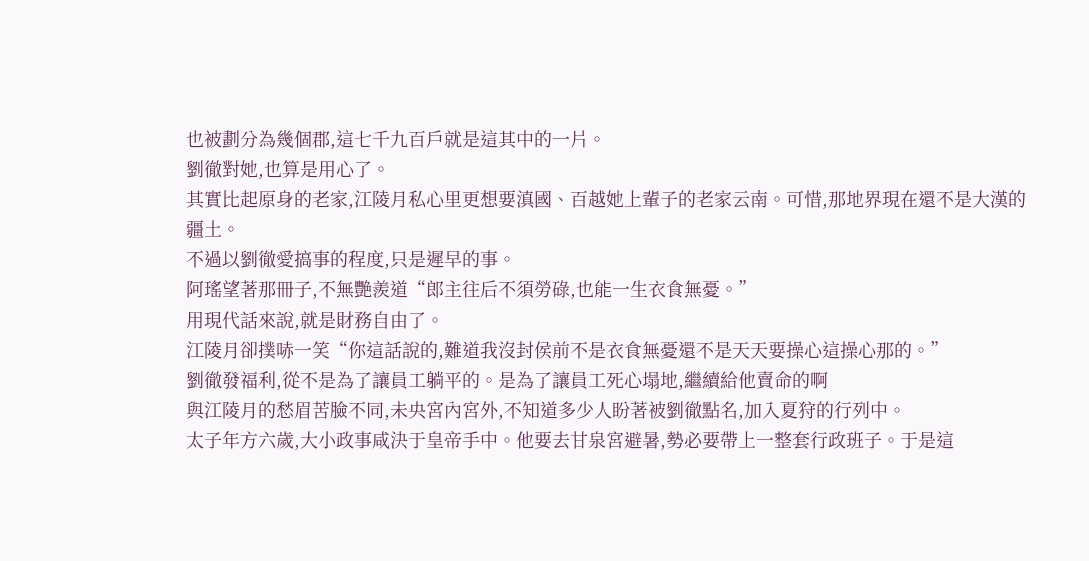也被劃分為幾個郡,這七千九百戶就是這其中的一片。
劉徹對她,也算是用心了。
其實比起原身的老家,江陵月私心里更想要滇國、百越她上輩子的老家云南。可惜,那地界現在還不是大漢的疆土。
不過以劉徹愛搞事的程度,只是遲早的事。
阿瑤望著那冊子,不無艷羨道“郎主往后不須勞碌,也能一生衣食無憂。”
用現代話來說,就是財務自由了。
江陵月卻撲哧一笑“你這話說的,難道我沒封侯前不是衣食無憂還不是天天要操心這操心那的。”
劉徹發福利,從不是為了讓員工躺平的。是為了讓員工死心塌地,繼續給他賣命的啊
與江陵月的愁眉苦臉不同,未央宮內宮外,不知道多少人盼著被劉徹點名,加入夏狩的行列中。
太子年方六歲,大小政事咸決于皇帝手中。他要去甘泉宮避暑,勢必要帶上一整套行政班子。于是這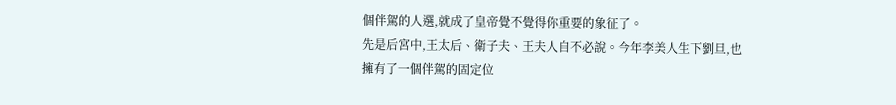個伴駕的人選,就成了皇帝覺不覺得你重要的象征了。
先是后宮中,王太后、衛子夫、王夫人自不必說。今年李美人生下劉旦,也擁有了一個伴駕的固定位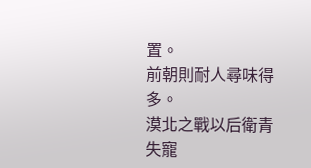置。
前朝則耐人尋味得多。
漠北之戰以后衛青失寵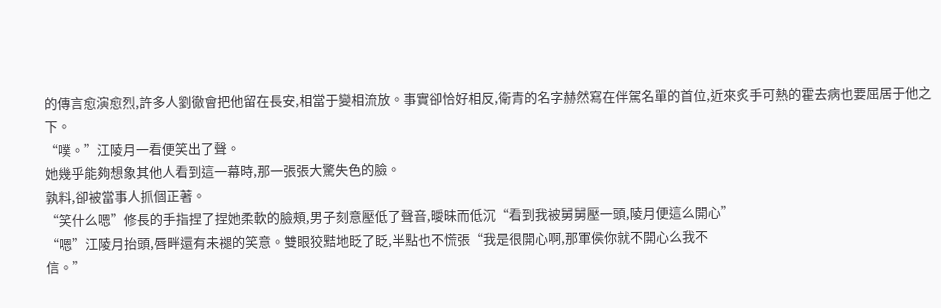的傳言愈演愈烈,許多人劉徹會把他留在長安,相當于變相流放。事實卻恰好相反,衛青的名字赫然寫在伴駕名單的首位,近來炙手可熱的霍去病也要屈居于他之下。
“噗。”江陵月一看便笑出了聲。
她幾乎能夠想象其他人看到這一幕時,那一張張大驚失色的臉。
孰料,卻被當事人抓個正著。
“笑什么嗯”修長的手指捏了捏她柔軟的臉頰,男子刻意壓低了聲音,曖昧而低沉“看到我被舅舅壓一頭,陵月便這么開心”
“嗯”江陵月抬頭,唇畔還有未褪的笑意。雙眼狡黠地眨了眨,半點也不慌張“我是很開心啊,那軍侯你就不開心么我不
信。”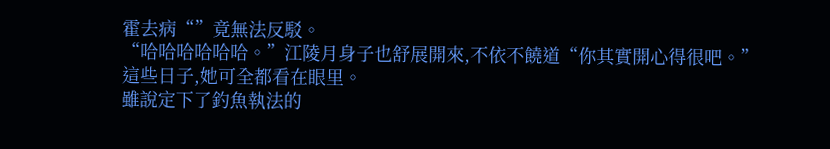霍去病“”竟無法反駁。
“哈哈哈哈哈哈。”江陵月身子也舒展開來,不依不饒道“你其實開心得很吧。”
這些日子,她可全都看在眼里。
雖說定下了釣魚執法的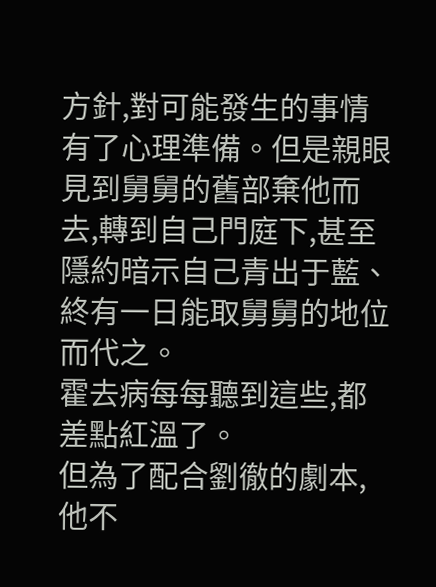方針,對可能發生的事情有了心理準備。但是親眼見到舅舅的舊部棄他而去,轉到自己門庭下,甚至隱約暗示自己青出于藍、終有一日能取舅舅的地位而代之。
霍去病每每聽到這些,都差點紅溫了。
但為了配合劉徹的劇本,他不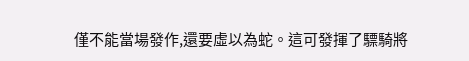僅不能當場發作,還要虛以為蛇。這可發揮了驃騎將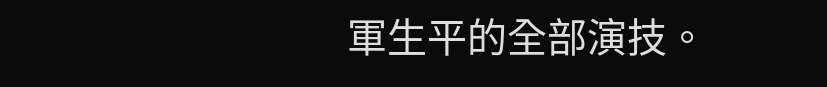軍生平的全部演技。